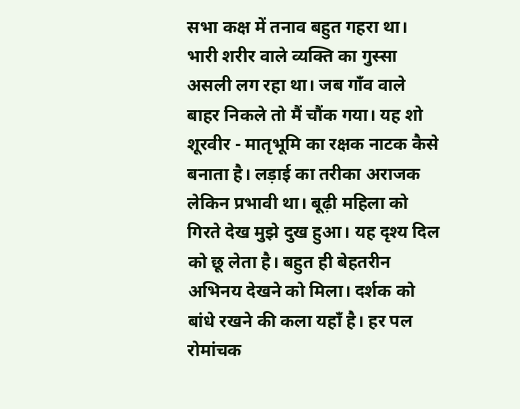सभा कक्ष में तनाव बहुत गहरा था। भारी शरीर वाले व्यक्ति का गुस्सा असली लग रहा था। जब गाँव वाले बाहर निकले तो मैं चौंक गया। यह शो शूरवीर - मातृभूमि का रक्षक नाटक कैसे बनाता है। लड़ाई का तरीका अराजक लेकिन प्रभावी था। बूढ़ी महिला को गिरते देख मुझे दुख हुआ। यह दृश्य दिल को छू लेता है। बहुत ही बेहतरीन अभिनय देखने को मिला। दर्शक को बांधे रखने की कला यहाँ है। हर पल रोमांचक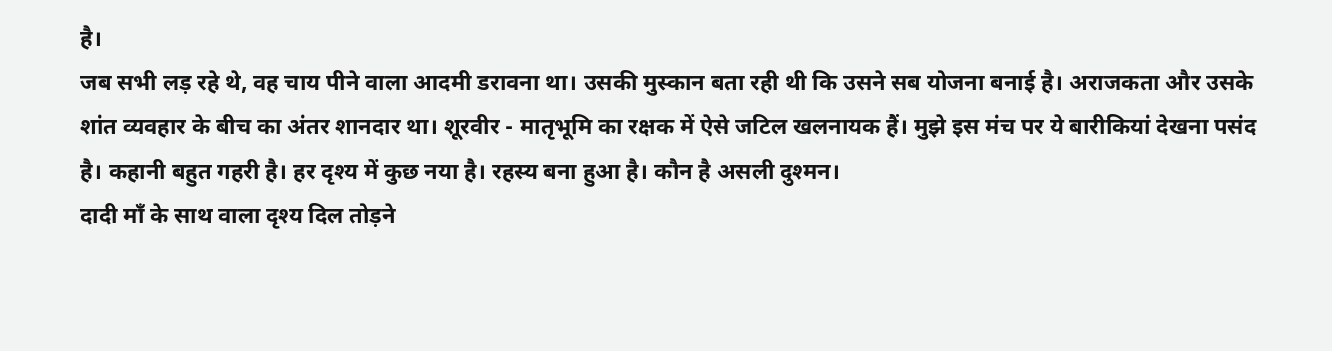है।
जब सभी लड़ रहे थे, वह चाय पीने वाला आदमी डरावना था। उसकी मुस्कान बता रही थी कि उसने सब योजना बनाई है। अराजकता और उसके शांत व्यवहार के बीच का अंतर शानदार था। शूरवीर - मातृभूमि का रक्षक में ऐसे जटिल खलनायक हैं। मुझे इस मंच पर ये बारीकियां देखना पसंद है। कहानी बहुत गहरी है। हर दृश्य में कुछ नया है। रहस्य बना हुआ है। कौन है असली दुश्मन।
दादी माँ के साथ वाला दृश्य दिल तोड़ने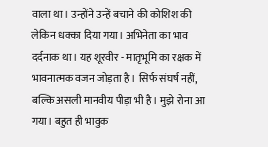वाला था। उन्होंने उन्हें बचाने की कोशिश की लेकिन धक्का दिया गया। अभिनेता का भाव दर्दनाक था। यह शूरवीर - मातृभूमि का रक्षक में भावनात्मक वजन जोड़ता है। सिर्फ संघर्ष नहीं, बल्कि असली मानवीय पीड़ा भी है। मुझे रोना आ गया। बहुत ही भावुक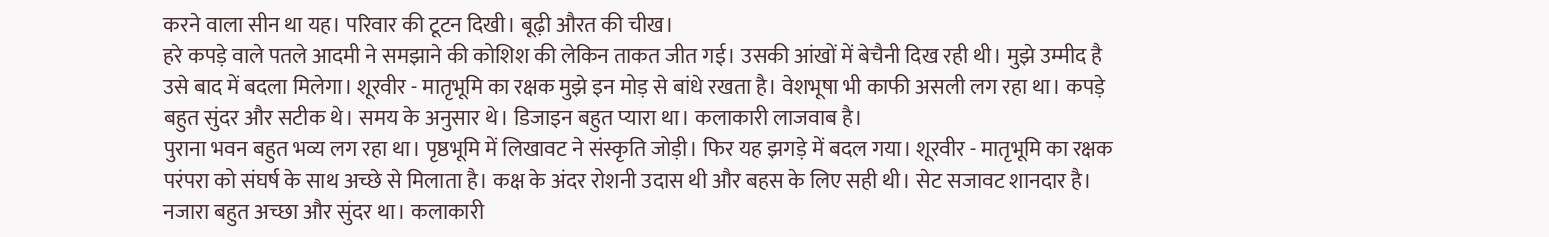करने वाला सीन था यह। परिवार की टूटन दिखी। बूढ़ी औरत की चीख।
हरे कपड़े वाले पतले आदमी ने समझाने की कोशिश की लेकिन ताकत जीत गई। उसकी आंखों में बेचैनी दिख रही थी। मुझे उम्मीद है उसे बाद में बदला मिलेगा। शूरवीर - मातृभूमि का रक्षक मुझे इन मोड़ से बांधे रखता है। वेशभूषा भी काफी असली लग रहा था। कपड़े बहुत सुंदर और सटीक थे। समय के अनुसार थे। डिजाइन बहुत प्यारा था। कलाकारी लाजवाब है।
पुराना भवन बहुत भव्य लग रहा था। पृष्ठभूमि में लिखावट ने संस्कृति जोड़ी। फिर यह झगड़े में बदल गया। शूरवीर - मातृभूमि का रक्षक परंपरा को संघर्ष के साथ अच्छे से मिलाता है। कक्ष के अंदर रोशनी उदास थी और बहस के लिए सही थी। सेट सजावट शानदार है। नजारा बहुत अच्छा और सुंदर था। कलाकारी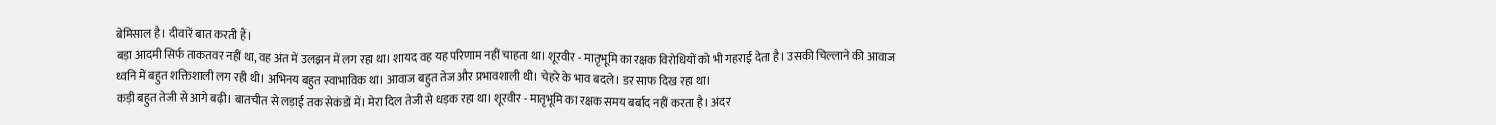बेमिसाल है। दीवारें बात करती हैं।
बड़ा आदमी सिर्फ ताकतवर नहीं था, वह अंत में उलझन में लग रहा था। शायद वह यह परिणाम नहीं चाहता था। शूरवीर - मातृभूमि का रक्षक विरोधियों को भी गहराई देता है। उसकी चिल्लाने की आवाज ध्वनि में बहुत शक्तिशाली लग रही थी। अभिनय बहुत स्वाभाविक था। आवाज बहुत तेज और प्रभावशाली थी। चेहरे के भाव बदले। डर साफ दिख रहा था।
कड़ी बहुत तेजी से आगे बढ़ी। बातचीत से लड़ाई तक सेकंडों में। मेरा दिल तेजी से धड़क रहा था। शूरवीर - मातृभूमि का रक्षक समय बर्बाद नहीं करता है। अंदर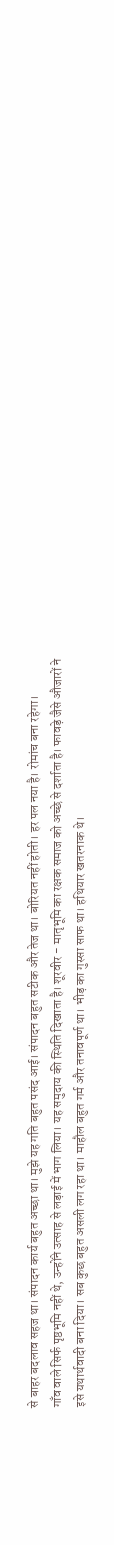से बाहर बदलाव सहज था। संपादन कार्य बहुत अच्छा था। मुझे यह गति बहुत पसंद आई। संपादन बहुत सटीक और तेज था। बोरियत नहीं होती। हर पल नया है। रोमांच बना रहेगा।
गाँव वाले सिर्फ पृष्ठभूमि नहीं थे, उन्होंने उत्साह से लड़ाई में भाग लिया। यह समुदाय की स्थिति दिखाता है। शूरवीर - मातृभूमि का रक्षक समाज को अच्छे से दर्शाता है। फावड़े जैसे औजारों ने इसे यथार्थवादी बना दिया। सब कुछ बहुत असली लग रहा था। माहौल बहुत गर्म और तनावपूर्ण था। भीड़ का गुस्सा साफ था। हथियार खतरनाक थे।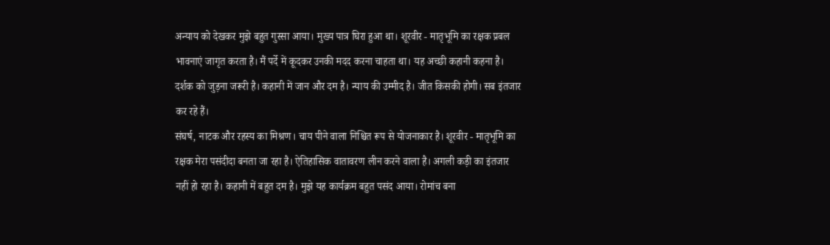अन्याय को देखकर मुझे बहुत गुस्सा आया। मुख्य पात्र घिरा हुआ था। शूरवीर - मातृभूमि का रक्षक प्रबल भावनाएं जागृत करता है। मैं पर्दे में कूदकर उनकी मदद करना चाहता था। यह अच्छी कहानी कहना है। दर्शक को जुड़ना जरूरी है। कहानी में जान और दम है। न्याय की उम्मीद है। जीत किसकी होगी। सब इंतजार कर रहे हैं।
संघर्ष, नाटक और रहस्य का मिश्रण। चाय पीने वाला निश्चित रूप से योजनाकार है। शूरवीर - मातृभूमि का रक्षक मेरा पसंदीदा बनता जा रहा है। ऐतिहासिक वातावरण लीन करने वाला है। अगली कड़ी का इंतजार नहीं हो रहा है। कहानी में बहुत दम है। मुझे यह कार्यक्रम बहुत पसंद आया। रोमांच बना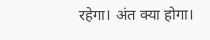रहेगा। अंत क्या होगा।